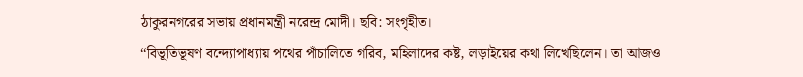ঠাকুরনগরের সভায় প্রধানমন্ত্রী নরেন্দ্র মোদী। ছবি: সংগৃহীত।
‘‘বিভূতিভূষণ বন্দ্যোপাধ্যায় পথের পাঁচালিতে গরিব, মহিলাদের কষ্ট, লড়াইয়ের কথা লিখেছিলেন। তা আজও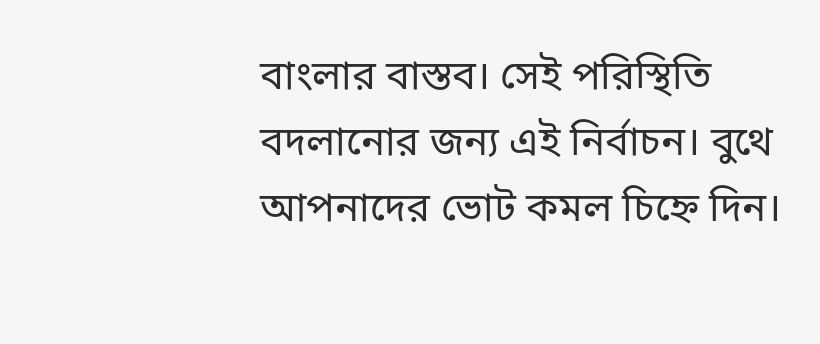বাংলার বাস্তব। সেই পরিস্থিতি বদলানোর জন্য এই নির্বাচন। বুথে আপনাদের ভোট কমল চিহ্নে দিন।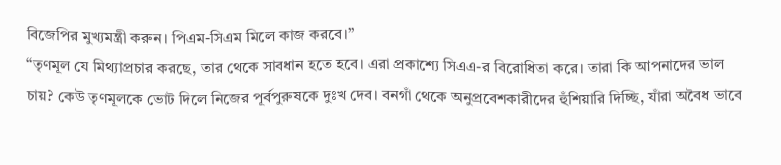বিজেপির মুখ্যমন্ত্রী করুন। পিএম-সিএম মিলে কাজ করবে।’’
‘‘তৃণমূল যে মিথ্যাপ্রচার করছে, তার থেকে সাবধান হতে হবে। এরা প্রকাশ্যে সিএএ-র বিরোধিতা করে। তারা কি আপনাদের ভাল চায়? কেউ তৃণমূলকে ভোট দিলে নিজের পূর্বপুরুষকে দুঃখ দেব। বনগাঁ থেকে অনুপ্রবেশকারীদের হুঁশিয়ারি দিচ্ছি, যাঁরা অবৈধ ভাবে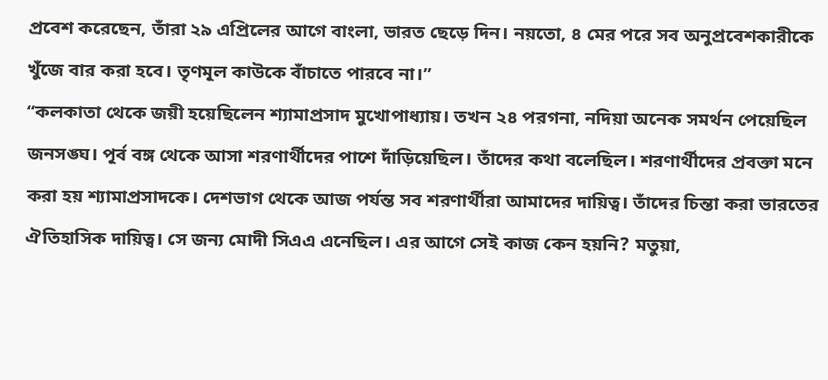প্রবেশ করেছেন, তাঁরা ২৯ এপ্রিলের আগে বাংলা, ভারত ছেড়ে দিন। নয়তো, ৪ মের পরে সব অনুপ্রবেশকারীকে খুঁজে বার করা হবে। তৃণমূল কাউকে বাঁচাতে পারবে না।’’
‘‘কলকাতা থেকে জয়ী হয়েছিলেন শ্যামাপ্রসাদ মুখোপাধ্যায়। তখন ২৪ পরগনা, নদিয়া অনেক সমর্থন পেয়েছিল জনসঙ্ঘ। পূর্ব বঙ্গ থেকে আসা শরণার্থীদের পাশে দাঁড়িয়েছিল। তাঁদের কথা বলেছিল। শরণার্থীদের প্রবক্তা মনে করা হয় শ্যামাপ্রসাদকে। দেশভাগ থেকে আজ পর্যন্ত সব শরণার্থীরা আমাদের দায়িত্ব। তাঁদের চিন্তা করা ভারতের ঐতিহাসিক দায়িত্ব। সে জন্য মোদী সিএএ এনেছিল। এর আগে সেই কাজ কেন হয়নি? মতুয়া,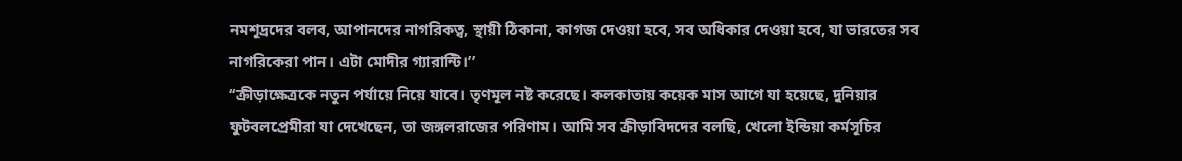নমশূদ্রদের বলব, আপানদের নাগরিকত্ব, স্থায়ী ঠিকানা, কাগজ দেওয়া হবে, সব অধিকার দেওয়া হবে, যা ভারতের সব নাগরিকেরা পান। এটা মোদীর গ্যারান্টি।’’
‘‘ক্রীড়াক্ষেত্রকে নতুন পর্যায়ে নিয়ে যাবে। তৃণমূল নষ্ট করেছে। কলকাতায় কয়েক মাস আগে যা হয়েছে, দুনিয়ার ফুটবলপ্রেমীরা যা দেখেছেন, তা জঙ্গলরাজের পরিণাম। আমি সব ক্রীড়াবিদদের বলছি, খেলো ইন্ডিয়া কর্মসূচির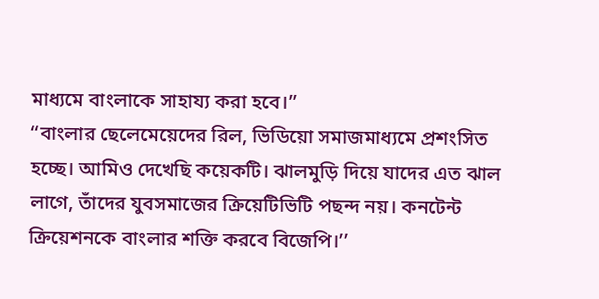মাধ্যমে বাংলাকে সাহায্য করা হবে।’’
‘‘বাংলার ছেলেমেয়েদের রিল, ভিডিয়ো সমাজমাধ্যমে প্রশংসিত হচ্ছে। আমিও দেখেছি কয়েকটি। ঝালমুড়ি দিয়ে যাদের এত ঝাল লাগে, তাঁদের যুবসমাজের ক্রিয়েটিভিটি পছন্দ নয়। কনটেন্ট ক্রিয়েশনকে বাংলার শক্তি করবে বিজেপি।’’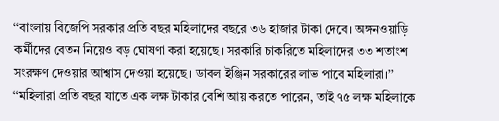‘‘বাংলায় বিজেপি সরকার প্রতি বছর মহিলাদের বছরে ৩৬ হাজার টাকা দেবে। অঙ্গনওয়াড়ি কর্মীদের বেতন নিয়েও বড় ঘোষণা করা হয়েছে। সরকারি চাকরিতে মহিলাদের ৩৩ শতাংশ সংরক্ষণ দেওয়ার আশ্বাস দেওয়া হয়েছে। ডাবল ইঞ্জিন সরকারের লাভ পাবে মহিলারা।’’
‘‘মহিলারা প্রতি বছর যাতে এক লক্ষ টাকার বেশি আয় করতে পারেন, তাই ৭৫ লক্ষ মহিলাকে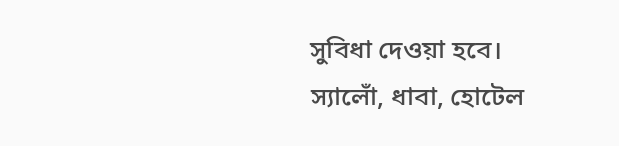সুবিধা দেওয়া হবে। স্যালোঁ, ধাবা, হোটেল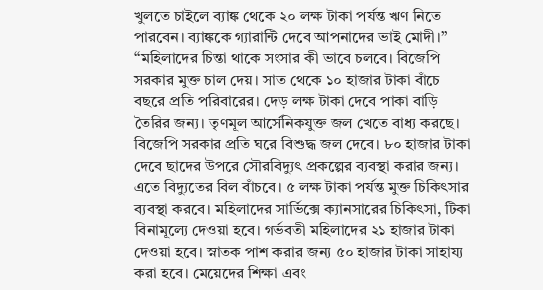খুলতে চাইলে ব্যাঙ্ক থেকে ২০ লক্ষ টাকা পর্যন্ত ঋণ নিতে পারবেন। ব্যাঙ্ককে গ্যারান্টি দেবে আপনাদের ভাই মোদী।’’
‘‘মহিলাদের চিন্তা থাকে সংসার কী ভাবে চলবে। বিজেপি সরকার মুক্ত চাল দেয়। সাত থেকে ১০ হাজার টাকা বাঁচে বছরে প্রতি পরিবারের। দেড় লক্ষ টাকা দেবে পাকা বাড়ি তৈরির জন্য। তৃণমূল আর্সেনিকযুক্ত জল খেতে বাধ্য করছে। বিজেপি সরকার প্রতি ঘরে বিশুদ্ধ জল দেবে। ৮০ হাজার টাকা দেবে ছাদের উপরে সৌরবিদ্যুৎ প্রকল্পের ব্যবস্থা করার জন্য। এতে বিদ্যুতের বিল বাঁচবে। ৫ লক্ষ টাকা পর্যন্ত মুক্ত চিকিৎসার ব্যবস্থা করবে। মহিলাদের সার্ভিক্সে ক্যানসারের চিকিৎসা, টিকা বিনামূল্যে দেওয়া হবে। গর্ভবতী মহিলাদের ২১ হাজার টাকা দেওয়া হবে। স্নাতক পাশ করার জন্য ৫০ হাজার টাকা সাহায্য করা হবে। মেয়েদের শিক্ষা এবং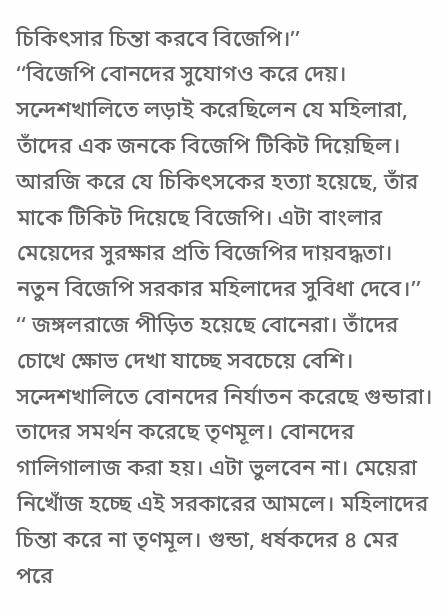চিকিৎসার চিন্তা করবে বিজেপি।’’
‘‘বিজেপি বোনদের সুযোগও করে দেয়। সন্দেশখালিতে লড়াই করেছিলেন যে মহিলারা, তাঁদের এক জনকে বিজেপি টিকিট দিয়েছিল। আরজি করে যে চিকিৎসকের হত্যা হয়েছে, তাঁর মাকে টিকিট দিয়েছে বিজেপি। এটা বাংলার মেয়েদের সুরক্ষার প্রতি বিজেপির দায়বদ্ধতা। নতুন বিজেপি সরকার মহিলাদের সুবিধা দেবে।’’
‘‘ জঙ্গলরাজে পীড়িত হয়েছে বোনেরা। তাঁদের চোখে ক্ষোভ দেখা যাচ্ছে সবচেয়ে বেশি। সন্দেশখালিতে বোনদের নির্যাতন করেছে গুন্ডারা। তাদের সমর্থন করেছে তৃণমূল। বোনদের গালিগালাজ করা হয়। এটা ভুলবেন না। মেয়েরা নিখোঁজ হচ্ছে এই সরকারের আমলে। মহিলাদের চিন্তা করে না তৃণমূল। গুন্ডা, ধর্ষকদের ৪ মের পরে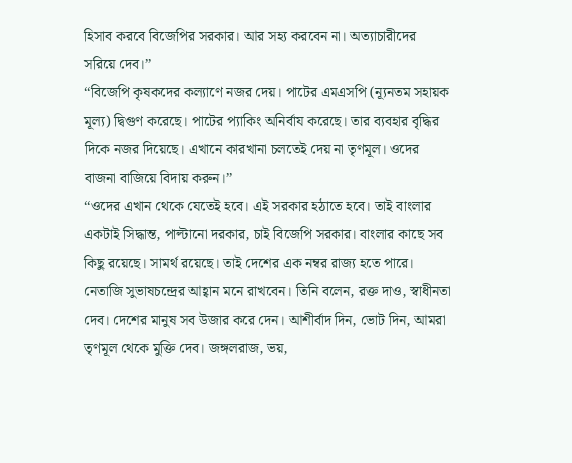হিসাব করবে বিজেপির সরকার। আর সহ্য করবেন না। অত্যাচারীদের সরিয়ে দেব।’’
‘‘বিজেপি কৃষকদের কল্যাণে নজর দেয়। পাটের এমএসপি (ন্যূনতম সহায়ক মূল্য) দ্বিগুণ করেছে। পাটের প্যাকিং অনির্বায করেছে। তার ব্যবহার বৃদ্ধির দিকে নজর দিয়েছে। এখানে কারখানা চলতেই দেয় না তৃণমূল। ওদের বাজনা বাজিয়ে বিদায় করুন।’’
‘‘ওদের এখান থেকে যেতেই হবে। এই সরকার হঠাতে হবে। তাই বাংলার একটাই সিদ্ধান্ত, পাল্টানো দরকার, চাই বিজেপি সরকার। বাংলার কাছে সব কিছু রয়েছে। সামর্থ রয়েছে। তাই দেশের এক নম্বর রাজ্য হতে পারে। নেতাজি সুভাষচন্দ্রের আহ্বান মনে রাখবেন। তিনি বলেন, রক্ত দাও, স্বাধীনতা দেব। দেশের মানুষ সব উজার করে দেন। আশীর্বাদ দিন, ভোট দিন, আমরা তৃণমূল থেকে মুক্তি দেব। জঙ্গলরাজ, ভয়,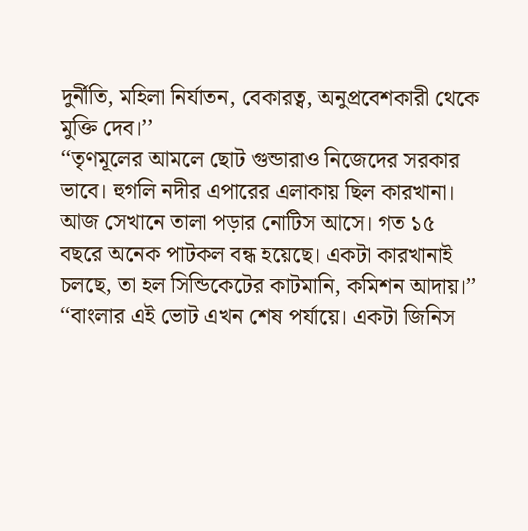দুর্নীতি, মহিলা নির্যাতন, বেকারত্ব, অনুপ্রবেশকারী থেকে মুক্তি দেব।’’
‘‘তৃণমূলের আমলে ছোট গুন্ডারাও নিজেদের সরকার ভাবে। হুগলি নদীর এপারের এলাকায় ছিল কারখানা। আজ সেখানে তালা পড়ার নোটিস আসে। গত ১৫ বছরে অনেক পাটকল বন্ধ হয়েছে। একটা কারখানাই চলছে, তা হল সিন্ডিকেটের কাটমানি, কমিশন আদায়।’’
‘‘বাংলার এই ভোট এখন শেষ পর্যায়ে। একটা জিনিস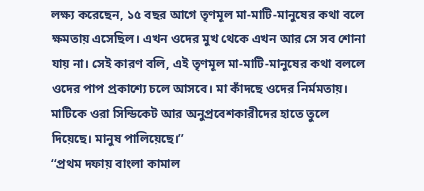লক্ষ্য করেছেন, ১৫ বছর আগে তৃণমূল মা-মাটি-মানুষের কথা বলে ক্ষমতায় এসেছিল। এখন ওদের মুখ থেকে এখন আর সে সব শোনা যায় না। সেই কারণ বলি, এই তৃণমূল মা-মাটি-মানুষের কথা বললে ওদের পাপ প্রকাশ্যে চলে আসবে। মা কাঁদছে ওদের নির্মমতায়। মাটিকে ওরা সিন্ডিকেট আর অনুপ্রবেশকারীদের হাতে তুলে দিয়েছে। মানুষ পালিয়েছে।’’
‘‘প্রথম দফায় বাংলা কামাল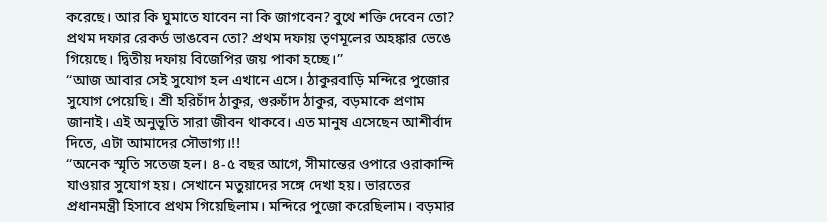করেছে। আর কি ঘুমাতে যাবেন না কি জাগবেন? বুথে শক্তি দেবেন তো? প্রথম দফার রেকর্ড ভাঙবেন তো? প্রথম দফায় তৃণমূলের অহঙ্কার ভেঙে গিয়েছে। দ্বিতীয় দফায় বিজেপির জয় পাকা হচ্ছে।’’
‘‘আজ আবার সেই সুযোগ হল এখানে এসে। ঠাকুরবাড়ি মন্দিরে পুজোর সুযোগ পেয়েছি। শ্রী হরিচাঁদ ঠাকুর, গুরুচাঁদ ঠাকুর, বড়মাকে প্রণাম জানাই। এই অনুভূতি সারা জীবন থাকবে। এত মানুষ এসেছেন আশীর্বাদ দিতে, এটা আমাদের সৌভাগ্য।!!
‘‘অনেক স্মৃতি সতেজ হল। ৪-৫ বছর আগে, সীমান্তের ওপারে ওরাকান্দি যাওয়ার সুযোগ হয়। সেখানে মতুয়াদের সঙ্গে দেখা হয়। ভারতের প্রধানমন্ত্রী হিসাবে প্রথম গিয়েছিলাম। মন্দিরে পুজো করেছিলাম। বড়মার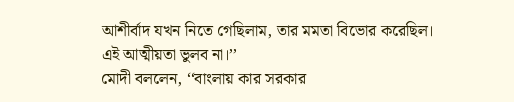আশীর্বাদ যখন নিতে গেছিলাম, তার মমতা বিভোর করেছিল। এই আত্মীয়তা ভুলব না।’’
মোদী বললেন, ‘‘বাংলায় কার সরকার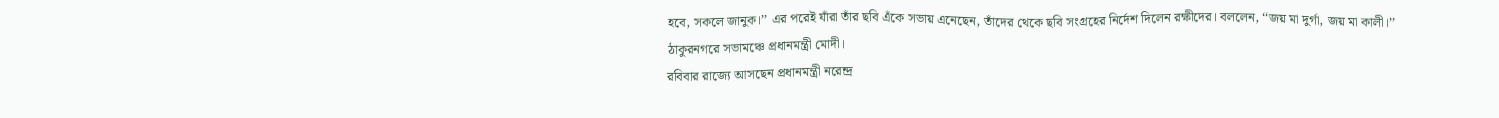হবে, সকলে জানুক।’’ এর পরেই যাঁরা তাঁর ছবি এঁকে সভায় এনেছেন, তাঁদের থেকে ছবি সংগ্রহের নির্দেশ দিলেন রক্ষীদের। বললেন, ‘‘জয় মা দুর্গা, জয় মা কালী।’’
ঠাকুরনগরে সভামঞ্চে প্রধানমন্ত্রী মোদী।
রবিবার রাজ্যে আসছেন প্রধানমন্ত্রী নরেন্দ্র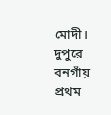মোদী। দুপুরে বনগাঁয় প্রথম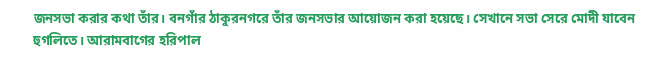জনসভা করার কথা তাঁর। বনগাঁর ঠাকুরনগরে তাঁর জনসভার আয়োজন করা হয়েছে। সেখানে সভা সেরে মোদী যাবেন হুগলিতে। আরামবাগের হরিপাল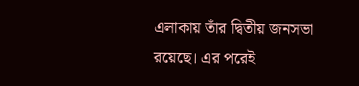এলাকায় তাঁর দ্বিতীয় জনসভা রয়েছে। এর পরেই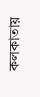কলকাতায়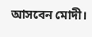আসবেন মোদী।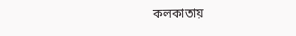কলকাতায়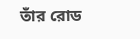তাঁর রোড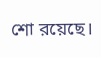শো রয়েছে।